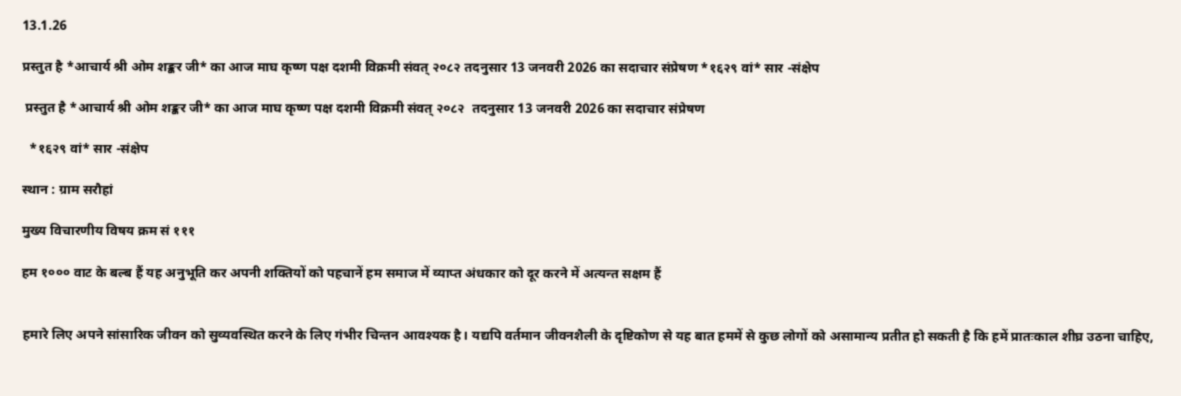13.1.26

प्रस्तुत है *आचार्य श्री ओम शङ्कर जी* का आज माघ कृष्ण पक्ष दशमी विक्रमी संवत् २०८२ तदनुसार 13 जनवरी 2026 का सदाचार संप्रेषण *१६२९ वां* सार -संक्षेप

 प्रस्तुत है *आचार्य श्री ओम शङ्कर जी* का आज माघ कृष्ण पक्ष दशमी विक्रमी संवत् २०८२  तदनुसार 13 जनवरी 2026 का सदाचार संप्रेषण

  *१६२९ वां* सार -संक्षेप

स्थान : ग्राम सरौहां

मुख्य विचारणीय विषय क्रम सं १११

हम १००० वाट के बल्ब हैं यह अनुभूति कर अपनी शक्तियों को पहचानें हम समाज में व्याप्त अंधकार को दूर करने में अत्यन्त सक्षम हैं


हमारे लिए अपने सांसारिक जीवन को सुव्यवस्थित करने के लिए गंभीर चिन्तन आवश्यक है। यद्यपि वर्तमान जीवनशैली के दृष्टिकोण से यह बात हममें से कुछ लोगों को असामान्य प्रतीत हो सकती है कि हमें प्रातःकाल शीघ्र उठना चाहिए,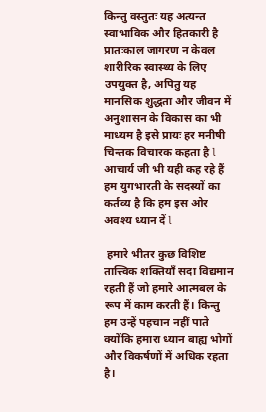किन्तु वस्तुतः यह अत्यन्त स्वाभाविक और हितकारी है प्रातःकाल जागरण न केवल शारीरिक स्वास्थ्य के लिए उपयुक्त है, अपितु यह मानसिक शुद्धता और जीवन में अनुशासन के विकास का भी माध्यम है इसे प्रायः हर मनीषी चिन्तक विचारक कहता है l आचार्य जी भी यही कह रहे हैं हम युगभारती के सदस्यों का कर्तव्य है कि हम इस ओर अवश्य ध्यान दें l

 हमारे भीतर कुछ विशिष्ट तात्त्विक शक्तियाँ सदा विद्यमान रहती हैं जो हमारे आत्मबल के रूप में काम करती हैं। किन्तु हम उन्हें पहचान नहीं पाते क्योंकि हमारा ध्यान बाह्य भोगों और विकर्षणों में अधिक रहता है।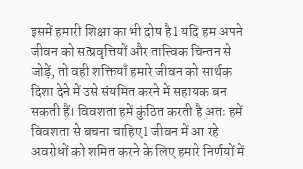इसमें हमारी शिक्षा का भी दोष है l यदि हम अपने जीवन को सत्प्रवृत्तियों और तात्त्विक चिन्तन से जोड़ें, तो वही शक्तियाँ हमारे जीवन को सार्थक दिशा देने में उसे संयमित करने में सहायक बन सकती हैं। विवशता हमें कुंठित करती है अतः हमें विवशता से बचना चाहिए l जीवन में आ रहे अवरोधों को शमित करने के लिए हमारे निर्णयों में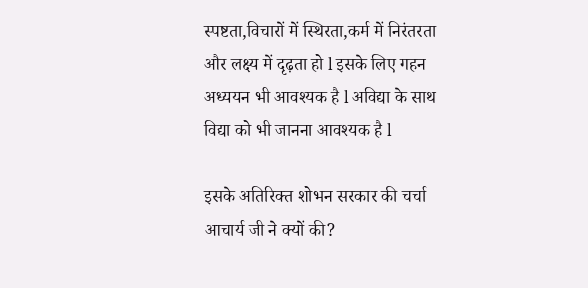स्पष्टता,विचारों में स्थिरता,कर्म में निरंतरता और लक्ष्य में दृढ़ता हो l इसके लिए गहन अध्ययन भी आवश्यक है l अविद्या के साथ विद्या को भी जानना आवश्यक है l

इसके अतिरिक्त शोभन सरकार की चर्चा आचार्य जी ने क्यों की?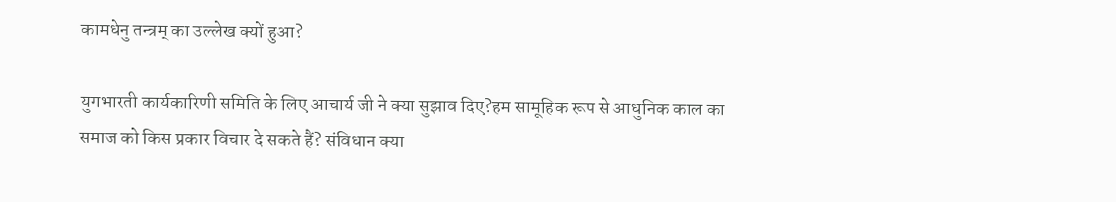कामधेनु तन्त्रम् का उल्लेख क्यों हुआ?

युगभारती कार्यकारिणी समिति के लिए आचार्य जी ने क्या सुझाव दिए?हम सामूहिक रूप से आधुनिक काल का समाज को किस प्रकार विचार दे सकते हैं? संविधान क्या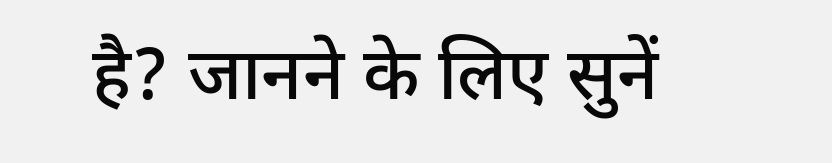है? जानने के लिए सुनें